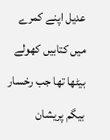عدیل اپنے کمرے میں کتابیں کھولے بیٹھا تھا جب رخسار بیگم پریشان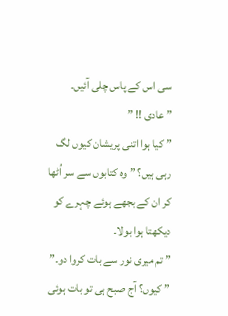سی اس کے پاس چلی آئیں۔
” عادی !! ”
” کیا ہوا اتنی پریشان کیوں لگ رہی ہیں؟ ” وہ کتابوں سے سر اُٹھا کر ان کے بجھے ہوئے چہرے کو دیکھتا ہوا بولا۔
” تم میری نور سے بات کروا دو۔”
” کیوں؟ آج صبح ہی تو بات ہوئی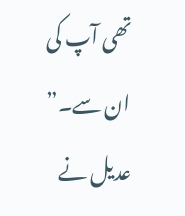تھی آپ کی ان سے۔” عدیل نے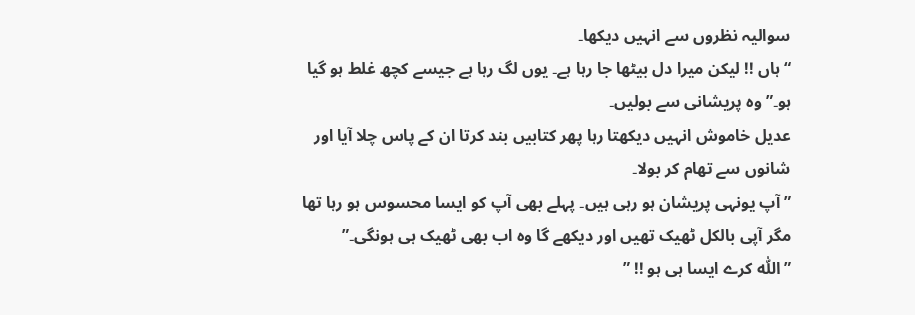سوالیہ نظروں سے انہیں دیکھا۔
“ہاں !! لیکن میرا دل بیٹھا جا رہا ہے۔ یوں لگ رہا ہے جیسے کچھ غلط ہو گیا ہو۔” وہ پریشانی سے بولیں۔
عدیل خاموش انہیں دیکھتا رہا پھر کتابیں بند کرتا ان کے پاس چلا آیا اور شانوں سے تھام کر بولا۔
” آپ یونہی پریشان ہو رہی ہیں۔ پہلے بھی آپ کو ایسا محسوس ہو رہا تھا مگر آپی بالکل ٹھیک تھیں اور دیکھے گا وہ اب بھی ٹھیک ہی ہونگی۔”
” اللّٰه کرے ایسا ہی ہو !! ”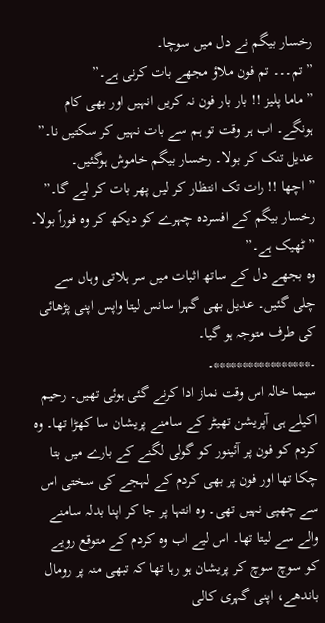رخسار بیگم نے دل میں سوچا۔
” تم۔۔۔ تم فون ملاؤ مجھے بات کرنی ہے۔”
” ماما پلیز !! بار بار فون نہ کریں انہیں اور بھی کام ہونگے۔ اب ہر وقت تو ہم سے بات نہیں کر سکتیں نا۔” عدیل تنک کر بولا۔ رخسار بیگم خاموش ہوگئیں۔
” اچھا !! رات تک انتظار کر لیں پھر بات کر لیے گا۔” رخسار بیگم کے افسرده چہرے کو دیکھ کر وہ فوراً بولا۔
” ٹھیک ہے۔”
وہ بجھے دل کے ساتھ اثبات میں سر ہلاتی وہاں سے چلی گئیں۔ عدیل بھی گہرا سانس لیتا واپس اپنی پڑھائی کی طرف متوجہ ہو گیا۔
۔*****************۔
سیما خالہ اس وقت نماز ادا کرنے گئی ہوئی تھیں۔ رحیم اکیلے ہی آپریشن تھیٹر کے سامنے پریشان سا کھڑا تھا۔ وہ کردم کو فون پر آئینور کو گولی لگنے کے بارے میں بتا چکا تھا اور فون پر بھی کردم کے لہجے کی سختی اس سے چھپی نہیں تھی۔ وہ انتہا پر جا کر اپنا بدلہ سامنے والے سے لیتا تھا۔ اس لیے اب وہ کردم کے متوقع رویے کو سوچ سوچ کر پریشان ہو رہا تھا کہ تبھی منہ پر رومال باندھے، اپنی گہری کالی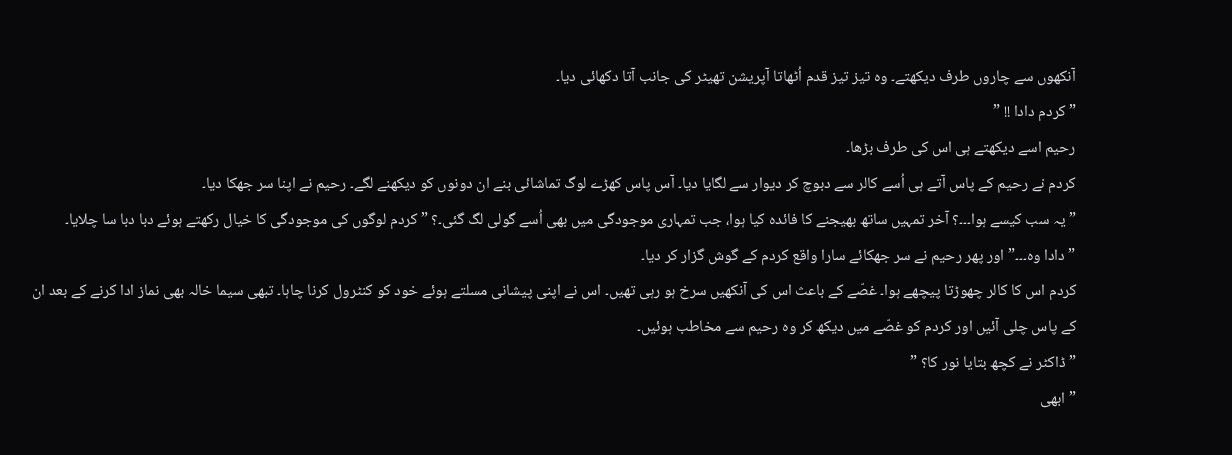آنکھوں سے چاروں طرف دیکھتے۔ وہ تیز تیز قدم اُٹھاتا آپریشن تھیٹر کی جانب آتا دکھائی دیا۔
” کردم دادا !! ”
رحیم اسے دیکھتے ہی اس کی طرف بڑھا۔
کردم نے رحیم کے پاس آتے ہی اُسے کالر سے دبوچ کر دیوار سے لگایا دیا۔ آس پاس کھڑے لوگ تماشائی بنے ان دونوں کو دیکھنے لگے۔ رحیم نے اپنا سر جھکا دیا۔
” یہ سب کیسے ہوا۔۔۔؟ آخر تمہیں ساتھ بھیجنے کا فائدہ کیا ہوا، جب تمہاری موجودگی میں بھی اُسے گولی لگ گئی۔؟ ” کردم لوگوں کی موجودگی کا خیال رکھتے ہوئے دبا دبا سا چلایا۔
” دادا وہ۔۔۔” اور پھر رحیم نے سر جھکائے سارا واقع کردم کے گوش گزار کر دیا۔
کردم اس کا کالر چھوڑتا پیچھے ہوا۔ غصّے کے باعث اس کی آنکھیں سرخ ہو رہی تھیں۔ اس نے اپنی پیشانی مسلتے ہوئے خود کو کنٹرول کرنا چاہا۔ تبھی سیما خالہ بھی نماز ادا کرنے کے بعد ان کے پاس چلی آئیں اور کردم کو غصّے میں دیکھ کر وہ رحیم سے مخاطب ہوئیں۔
” ڈاکٹر نے کچھ بتایا نور کا؟ ”
” ابھی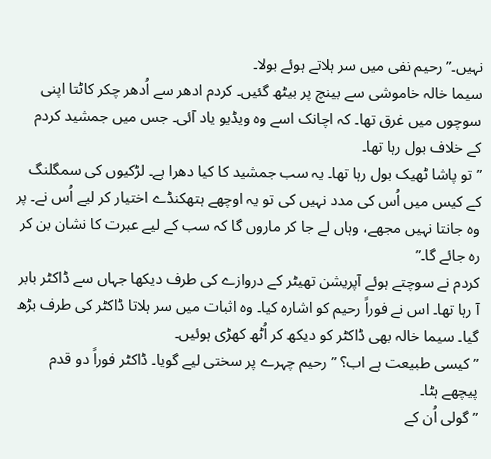نہیں۔” رحیم نفی میں سر ہلاتے ہوئے بولا۔
سیما خالہ خاموشی سے بینچ پر بیٹھ گئیں۔ کردم ادھر سے اُدھر چکر کاٹتا اپنی سوچوں میں غرق تھا۔ کہ اچانک اسے وہ ویڈیو یاد آئی۔ جس میں جمشید کردم کے خلاف بول رہا تھا۔
” تو پاشا ٹھیک بول رہا تھا۔ یہ سب جمشید کا کیا دھرا ہے۔ لڑکیوں کی سمگلنگ کے کیس میں اُس کی مدد نہیں کی تو یہ اوچھے ہتھکنڈے اختیار کر لیے اُس نے۔ پر وہ جانتا نہیں مجھے، وہاں لے جا کر ماروں گا کہ سب کے لیے عبرت کا نشان بن کر رہ جائے گا۔”
کردم نے سوچتے ہوئے آپریشن تھیٹر کے دروازے کی طرف دیکھا جہاں سے ڈاکٹر بابر آ رہا تھا۔ اس نے فوراً رحیم کو اشارہ کیا۔ وہ اثبات میں سر ہلاتا ڈاکٹر کی طرف بڑھ گیا۔ سیما خالہ بھی ڈاکٹر کو دیکھ کر اُٹھ کھڑی ہوئیں۔
” کیسی طبیعت ہے اب؟ ” رحیم چہرے پر سختی لیے گویا۔ ڈاکٹر فوراً دو قدم پیچھے ہٹا۔
” گولی اُن کے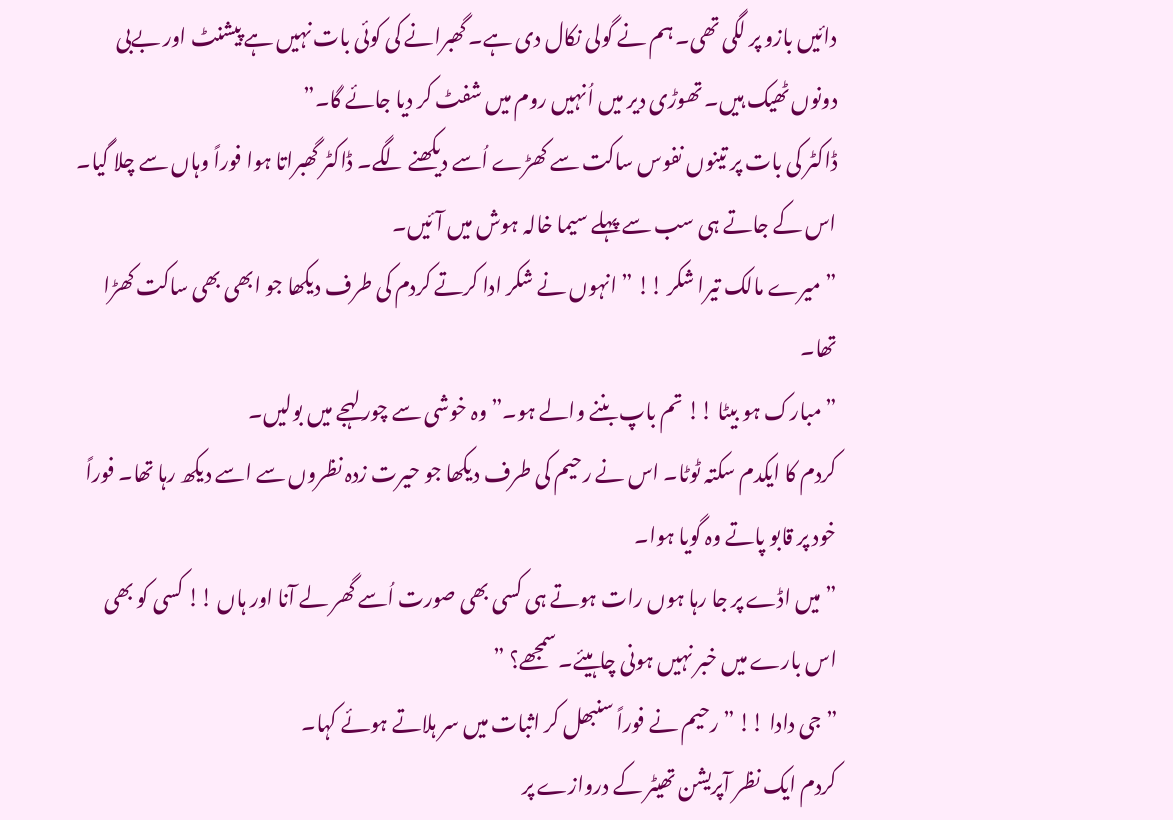دائیں بازو پر لگی تھی۔ ہم نے گولی نکال دی ہے۔ گھبرانے کی کوئی بات نہیں ہے پیشنٹ اور بےبی دونوں ٹھیک ہیں۔ تھوڑی دیر میں اُنہیں روم میں شفٹ کر دیا جائے گا۔”
ڈاکٹر کی بات پر تینوں نفوس ساکت سے کھڑے اُسے دیکھنے لگے۔ ڈاکٹر گھبراتا ہوا فوراً وہاں سے چلا گیا۔ اس کے جاتے ہی سب سے پہلے سیما خالہ ہوش میں آئیں۔
” میرے مالک تیرا شکر !! ” انہوں نے شکر ادا کرتے کردم کی طرف دیکھا جو ابھی بھی ساکت کھڑا تھا۔
” مبارک ہو بیٹا !! تم باپ بننے والے ہو۔” وہ خوشی سے چور لہجے میں بولیں۔
کردم کا ایکدم سکتہ ٹوٹا۔ اس نے رحیم کی طرف دیکھا جو حیرت زدہ نظروں سے اسے دیکھ رہا تھا۔ فوراً خود پر قابو پاتے وہ گویا ہوا۔
” میں اڈے پر جا رہا ہوں رات ہوتے ہی کسی بھی صورت اُسے گھر لے آنا اور ہاں !! کسی کو بھی اس بارے ميں خبر نہیں ہونی چاہیئے۔ سمجھے؟ ”
” جی دادا !! ” رحیم نے فوراً سنبھل کر اثبات میں سر ہلاتے ہوئے کہا۔
کردم ایک نظر آپریشن تھیٹر کے دروازے پر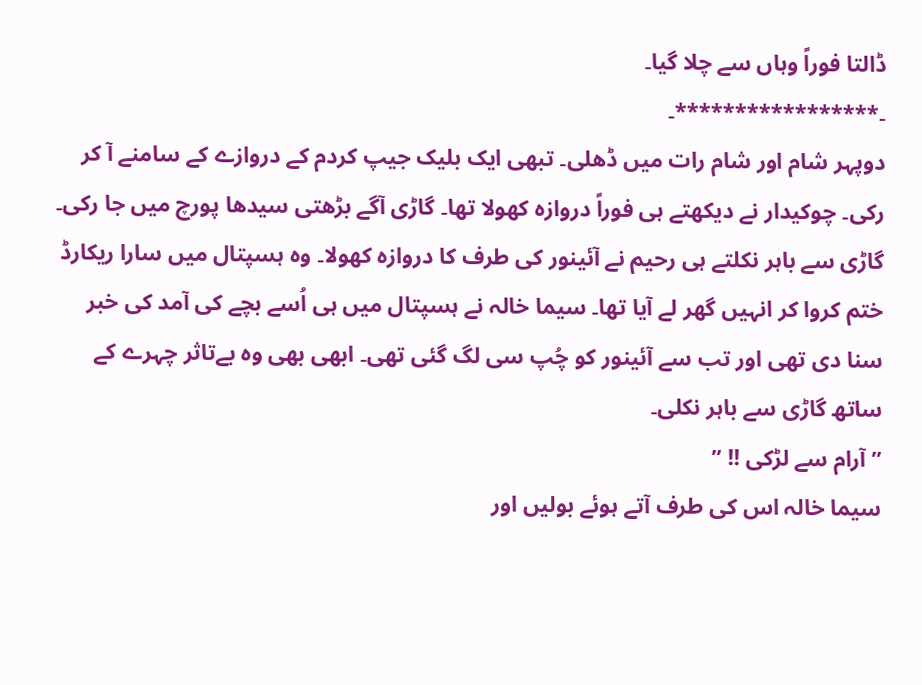ڈالتا فوراً وہاں سے چلا گیا۔
۔*****************۔
دوپہر شام اور شام رات میں ڈھلی۔ تبھی ایک بلیک جیپ کردم کے دروازے کے سامنے آ کر رکی۔ چوکیدار نے دیکھتے ہی فوراً دروازہ کھولا تھا۔ گاڑی آگے بڑھتی سیدھا پورچ میں جا رکی۔
گاڑی سے باہر نکلتے ہی رحیم نے آئینور کی طرف کا دروازہ کھولا۔ وہ ہسپتال میں سارا ریکارڈ ختم کروا کر انہیں گھر لے آیا تھا۔ سیما خالہ نے ہسپتال میں ہی اُسے بچے کی آمد کی خبر سنا دی تھی اور تب سے آئینور کو چُپ سی لگ گئی تھی۔ ابھی بھی وہ بےتاثر چہرے کے ساتھ گاڑی سے باہر نکلی۔
” آرام سے لڑکی !! ”
سیما خالہ اس کی طرف آتے ہوئے بولیں اور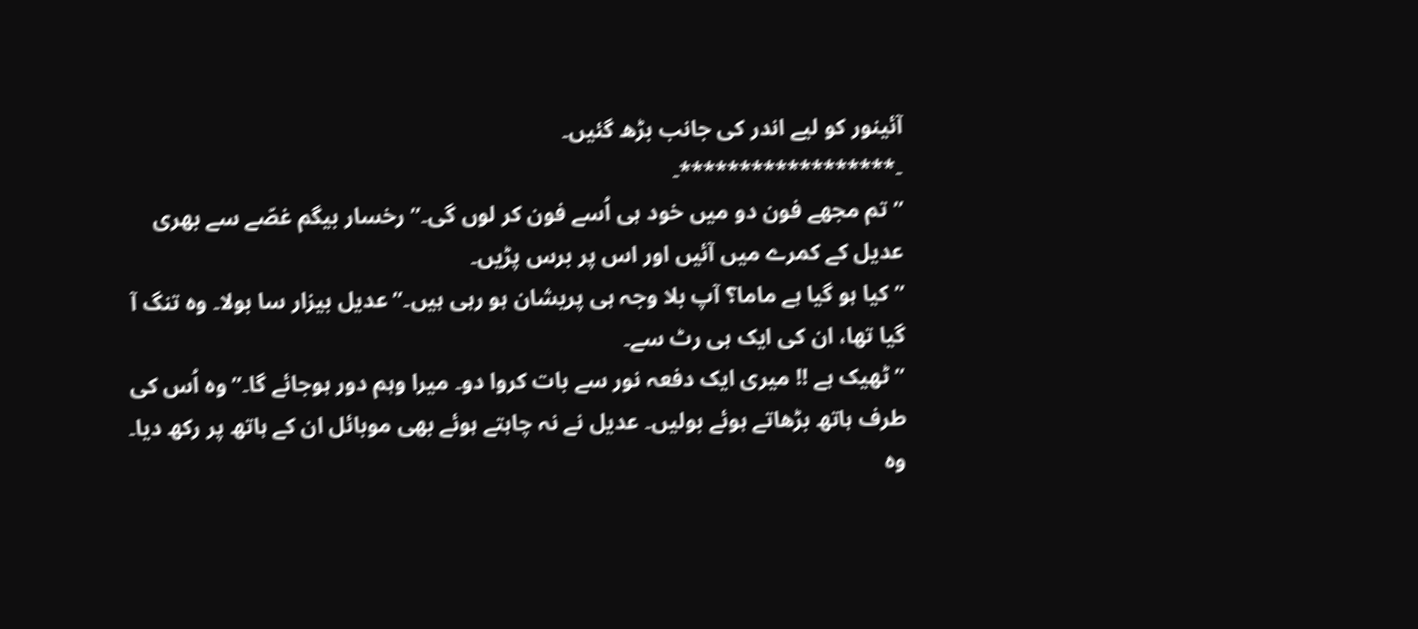آئینور کو لیے اندر کی جانب بڑھ گئیں۔
۔******************۔
” تم مجھے فون دو میں خود ہی اُسے فون کر لوں گی۔” رخسار بیگم غصّے سے بھری عدیل کے کمرے میں آئیں اور اس پر برس پڑیں۔
” کیا ہو گیا ہے ماما؟ آپ بلا وجہ ہی پریشان ہو رہی ہیں۔” عدیل بیزار سا بولا۔ وہ تنگ آ گیا تھا، ان کی ایک ہی رٹ سے۔
” ٹھیک ہے !! میری ایک دفعہ نور سے بات کروا دو۔ میرا وہم دور ہوجائے گا۔” وہ اُس کی طرف ہاتھ بڑھاتے ہوئے بولیں۔ عدیل نے نہ چاہتے ہوئے بھی موبائل ان کے ہاتھ پر رکھ دیا۔
وہ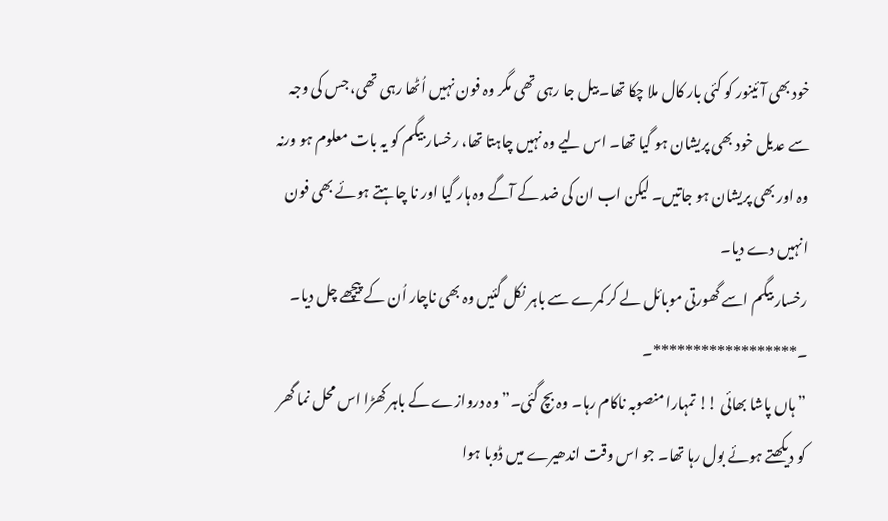خود بھی آئینور کو کئی بار کال ملا چکا تھا۔ بیل جا رہی تھی مگر وہ فون نہیں اُٹھا رہی تھی، جس کی وجہ سے عدیل خود بھی پریشان ہو گیا تھا۔ اس لیے وہ نہیں چاہتا تھا، رخسار بیگم کو یہ بات معلوم ہو ورنہ وہ اور بھی پریشان ہو جاتیں۔ لیکن اب ان کی ضد کے آگے وہ ہار گیا اور نا چاہتے ہوئے بھی فون انہیں دے دیا۔
رخسار بیگم اسے گھورتی موبائل لے کر کمرے سے باہر نکل گئیں وہ بھی ناچار اُن کے پیچھے چل دیا۔
۔******************۔
” ہاں پاشا بھائی !! تمہارا منصوبہ ناکام رہا۔ وہ بچ گئی۔” وہ دروازے کے باہر کھڑا اس محل نما گھر کو دیکھتے ہوئے بول رہا تھا۔ جو اس وقت اندھیرے میں ڈوبا ہوا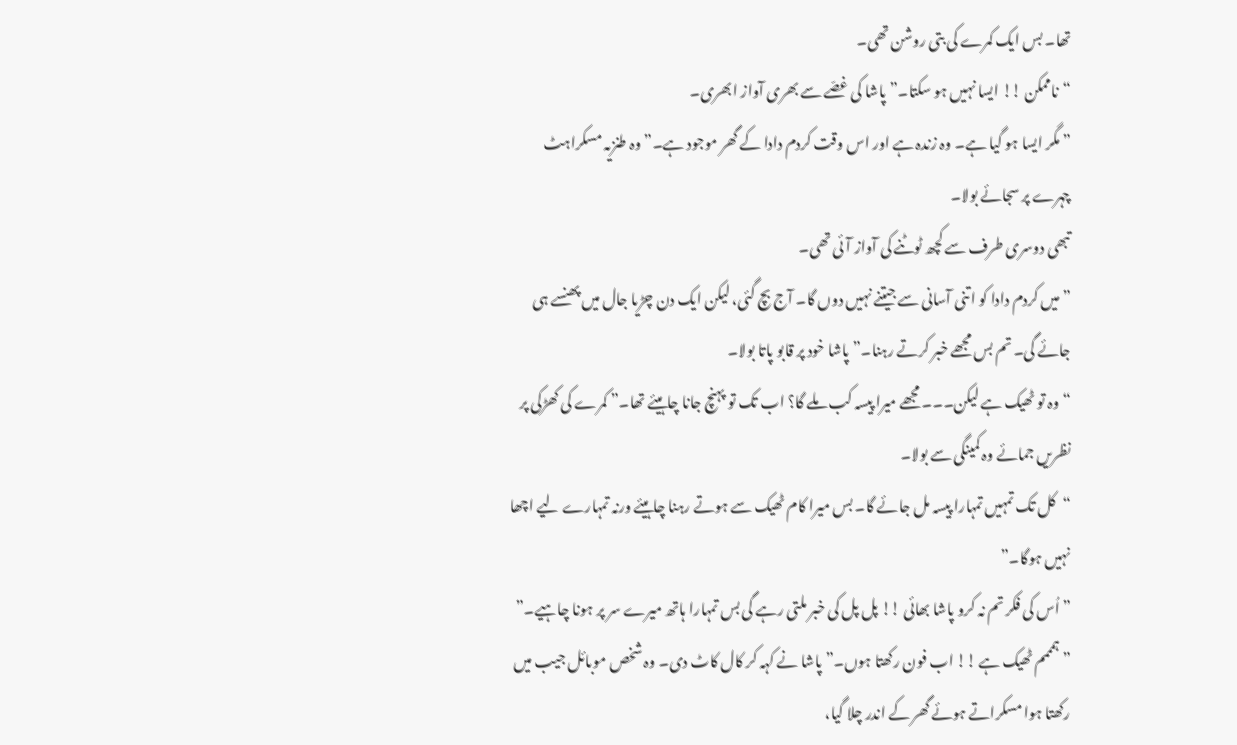تھا۔ بس ایک کمرے کی بتی روشن تھی۔
“ناممکن !! ایسا نہیں ہو سکتا۔” پاشا کی غصّے سے بھری آواز ابھری۔
” مگر ایسا ہو گیا ہے۔ وہ زندہ ہے اور اس وقت کردم دادا کے گھر موجود ہے۔” وہ طنزیہ مسکراہٹ چہرے پر سجائے بولا۔
تبھی دوسری طرف سے کچھ ٹوٹنے کی آواز آئی تھی۔
” میں کردم دادا کو اتنی آسانی سے جیتنے نہیں دوں گا۔ آج بچ گئی، لیکن ایک دن چڑیا جال میں پھنسے ہی جائے گی۔ تم بس مجھے خبر کرتے رہنا۔” پاشا خود پر قابو پاتا بولا۔
“وہ تو ٹھیک ہے لیکن۔۔۔ مجھے میرا پیسہ کب ملے گا؟ اب تک تو پہنچ جانا چاہیئے تھا۔” کمرے کی کھڑکی پر نظریں جمائے وہ کمینگی سے بولا۔
“کل تک تمہیں تمہارا پیسہ مل جائے گا۔ بس میرا کام ٹھیک سے ہوتے رہنا چاہیئے ورنہ تمہارے لیے اچھا نہیں ہوگا۔”
” اُس کی فکر تم نہ کرو پاشا بھائی !! پل پل کی خبر ملتی رہے گی بس تمہارا ہاتھ میرے سر پر ہونا چاہیے۔”
” ہمممم ٹھیک ہے !! اب فون رکھتا ہوں۔” پاشا نے کہہ کر کال کاٹ دی۔ وہ شخص موبائل جیب میں رکھتا ہوا مسکراتے ہوئے گھر کے اندر چلا گیا،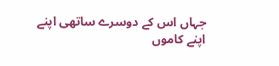جہاں اس کے دوسرے ساتھی اپنے اپنے کاموں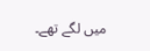میں لگے تھے۔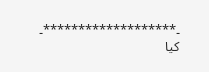۔*******************۔
کیا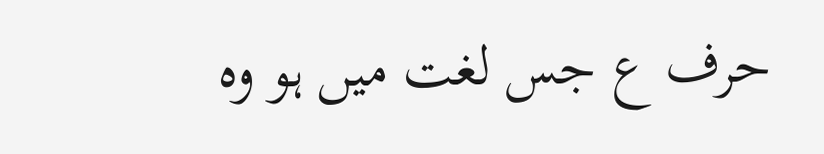حرف ع جس لغت میں ہو وہ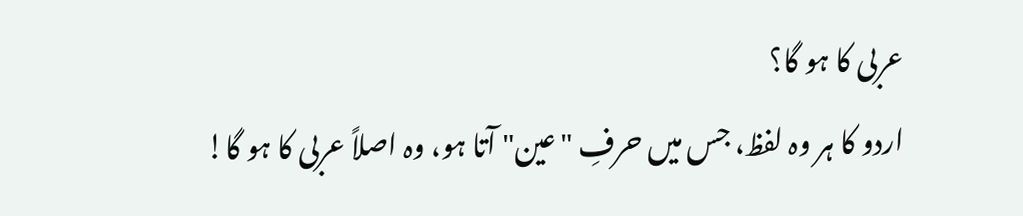عربی کا ہو گا؟
اردو کا ہر وہ لفظ، جس میں حرفِ "عین" آتا ہو، وہ اصلاً عربی کا ہو گا!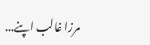مرزا غالب اپنے...